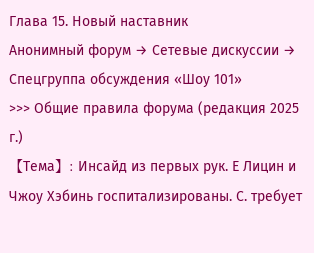Глава 15. Новый наставник
Анонимный форум → Сетевые дискуссии → Спецгруппа обсуждения «Шоу 101»
>>> Общие правила форума (редакция 2025 г.)
【Тема】: Инсайд из первых рук. Е Лицин и Чжоу Хэбинь госпитализированы. С. требует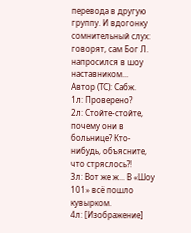перевода в другую группу. И вдогонку сомнительный слух: говорят, сам Бог Л. напросился в шоу наставником...
Автор (ТС): Сабж.
1л: Проверено?
2л: Стойте-стойте, почему они в больнице? Кто-нибудь, объясните, что стряслось?!
3л: Вот же ж... В «Шоу 101» всё пошло кувырком.
4л: [Изображение]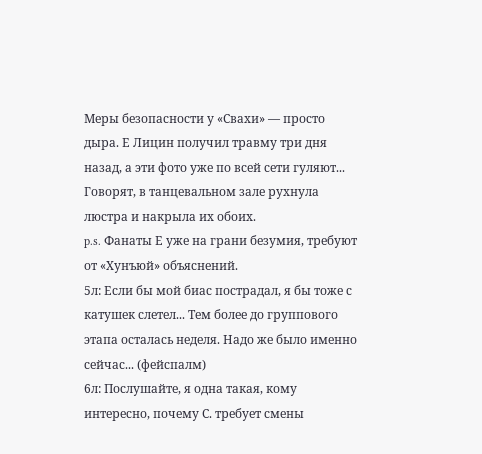Меры безопасности у «Свахи» — просто дыра. Е Лицин получил травму три дня назад, а эти фото уже по всей сети гуляют... Говорят, в танцевальном зале рухнула люстра и накрыла их обоих.
p.s. Фанаты Е уже на грани безумия, требуют от «Хунъюй» объяснений.
5л: Если бы мой биас пострадал, я бы тоже с катушек слетел... Тем более до группового этапа осталась неделя. Надо же было именно сейчас... (фейспалм)
6л: Послушайте, я одна такая, кому интересно, почему С. требует смены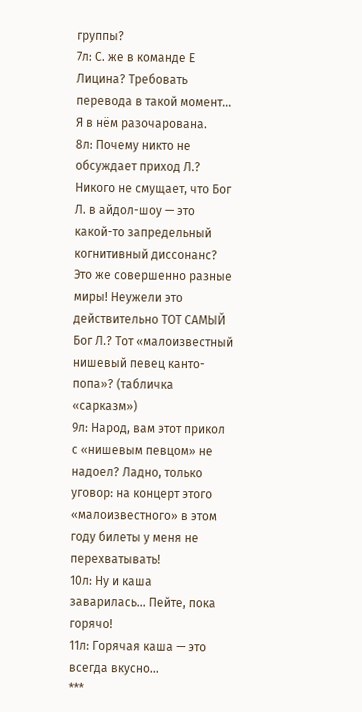группы?
7л: С. же в команде Е Лицина? Требовать перевода в такой момент... Я в нём разочарована.
8л: Почему никто не обсуждает приход Л.? Никого не смущает, что Бог Л. в айдол-шоу — это какой-то запредельный когнитивный диссонанс? Это же совершенно разные миры! Неужели это действительно ТОТ САМЫЙ Бог Л.? Тот «малоизвестный нишевый певец канто-попа»? (табличка «сарказм»)
9л: Народ, вам этот прикол с «нишевым певцом» не надоел? Ладно, только уговор: на концерт этого «малоизвестного» в этом году билеты у меня не перехватывать!
10л: Ну и каша заварилась... Пейте, пока горячо!
11л: Горячая каша — это всегда вкусно...
***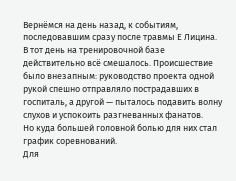Вернёмся на день назад, к событиям, последовавшим сразу после травмы Е Лицина.
В тот день на тренировочной базе действительно всё смешалось. Происшествие было внезапным: руководство проекта одной рукой спешно отправляло пострадавших в госпиталь, а другой — пыталось подавить волну слухов и успокоить разгневанных фанатов.
Но куда большей головной болью для них стал график соревнований.
Для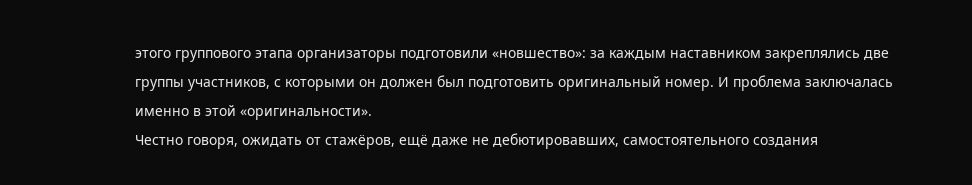этого группового этапа организаторы подготовили «новшество»: за каждым наставником закреплялись две группы участников, с которыми он должен был подготовить оригинальный номер. И проблема заключалась именно в этой «оригинальности».
Честно говоря, ожидать от стажёров, ещё даже не дебютировавших, самостоятельного создания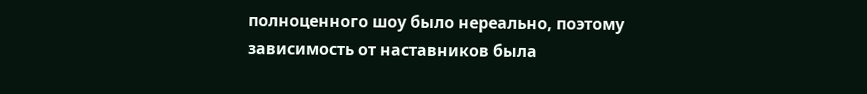полноценного шоу было нереально, поэтому зависимость от наставников была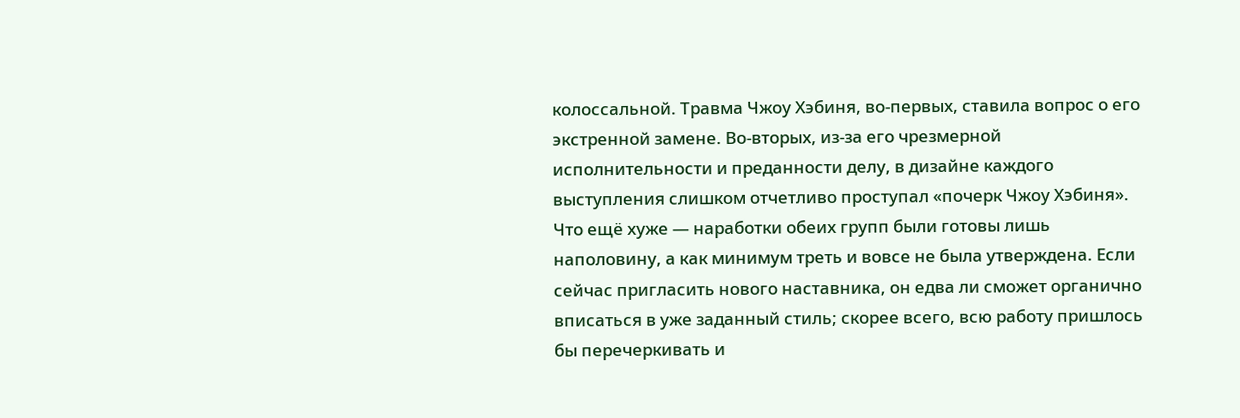колоссальной. Травма Чжоу Хэбиня, во-первых, ставила вопрос о его экстренной замене. Во-вторых, из-за его чрезмерной исполнительности и преданности делу, в дизайне каждого выступления слишком отчетливо проступал «почерк Чжоу Хэбиня».
Что ещё хуже — наработки обеих групп были готовы лишь наполовину, а как минимум треть и вовсе не была утверждена. Если сейчас пригласить нового наставника, он едва ли сможет органично вписаться в уже заданный стиль; скорее всего, всю работу пришлось бы перечеркивать и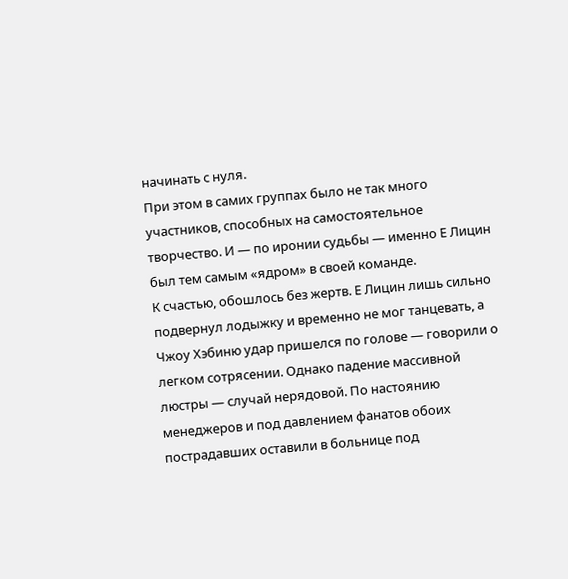начинать с нуля.
При этом в самих группах было не так много участников, способных на самостоятельное творчество. И — по иронии судьбы — именно Е Лицин был тем самым «ядром» в своей команде.
К счастью, обошлось без жертв. Е Лицин лишь сильно подвернул лодыжку и временно не мог танцевать, а Чжоу Хэбиню удар пришелся по голове — говорили о легком сотрясении. Однако падение массивной люстры — случай нерядовой. По настоянию менеджеров и под давлением фанатов обоих пострадавших оставили в больнице под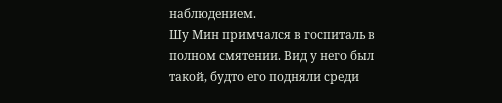наблюдением.
Шу Мин примчался в госпиталь в полном смятении. Вид у него был такой, будто его подняли среди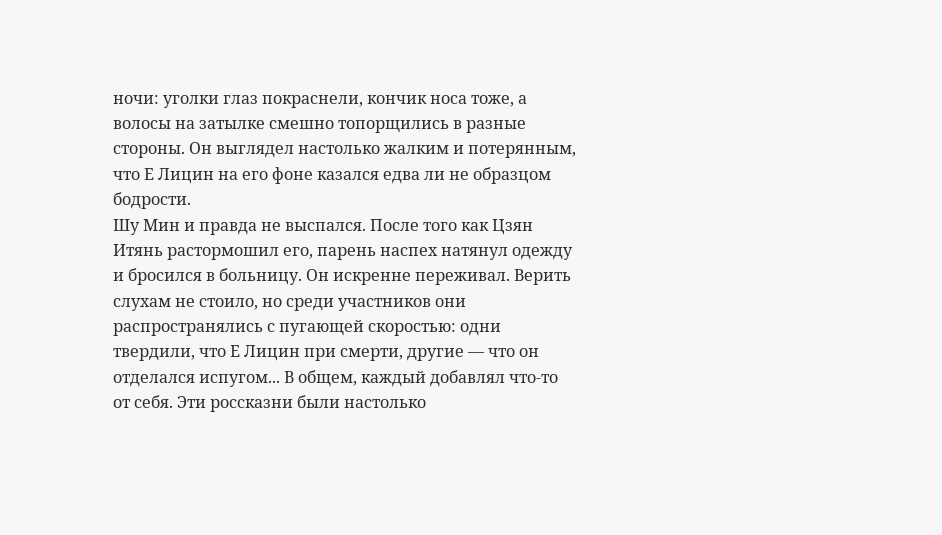ночи: уголки глаз покраснели, кончик носа тоже, а волосы на затылке смешно топорщились в разные стороны. Он выглядел настолько жалким и потерянным, что Е Лицин на его фоне казался едва ли не образцом бодрости.
Шу Мин и правда не выспался. После того как Цзян Итянь растормошил его, парень наспех натянул одежду и бросился в больницу. Он искренне переживал. Верить слухам не стоило, но среди участников они распространялись с пугающей скоростью: одни твердили, что Е Лицин при смерти, другие — что он отделался испугом... В общем, каждый добавлял что-то от себя. Эти россказни были настолько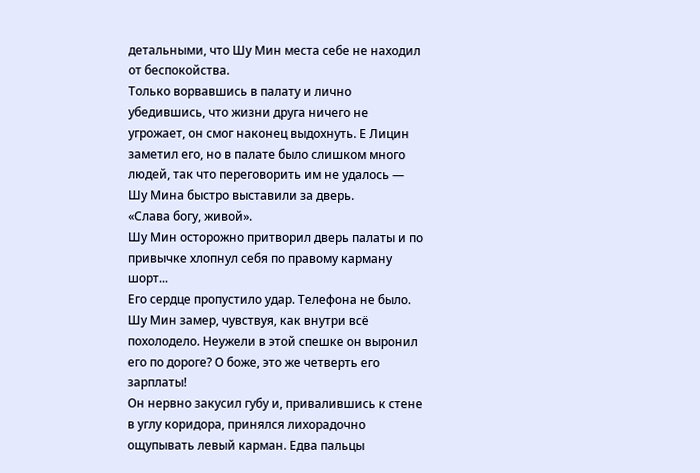детальными, что Шу Мин места себе не находил от беспокойства.
Только ворвавшись в палату и лично убедившись, что жизни друга ничего не угрожает, он смог наконец выдохнуть. Е Лицин заметил его, но в палате было слишком много людей, так что переговорить им не удалось — Шу Мина быстро выставили за дверь.
«Слава богу, живой».
Шу Мин осторожно притворил дверь палаты и по привычке хлопнул себя по правому карману шорт...
Его сердце пропустило удар. Телефона не было.
Шу Мин замер, чувствуя, как внутри всё похолодело. Неужели в этой спешке он выронил его по дороге? О боже, это же четверть его зарплаты!
Он нервно закусил губу и, привалившись к стене в углу коридора, принялся лихорадочно ощупывать левый карман. Едва пальцы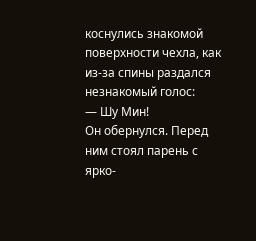коснулись знакомой поверхности чехла, как из-за спины раздался незнакомый голос:
— Шу Мин!
Он обернулся. Перед ним стоял парень с ярко-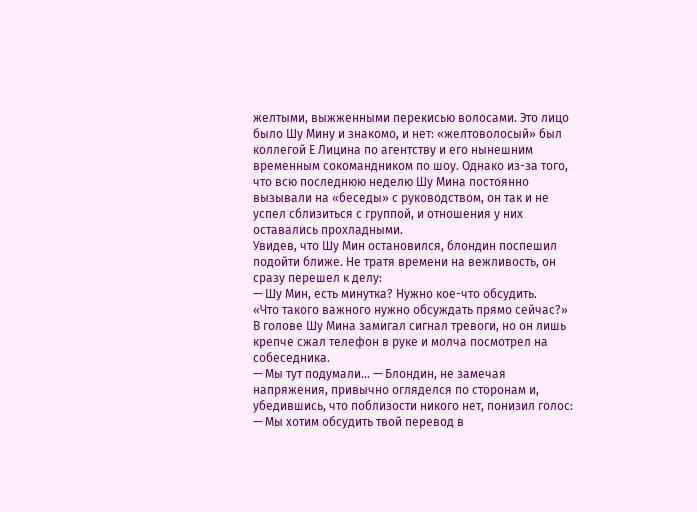желтыми, выжженными перекисью волосами. Это лицо было Шу Мину и знакомо, и нет: «желтоволосый» был коллегой Е Лицина по агентству и его нынешним временным сокомандником по шоу. Однако из-за того, что всю последнюю неделю Шу Мина постоянно вызывали на «беседы» с руководством, он так и не успел сблизиться с группой, и отношения у них оставались прохладными.
Увидев, что Шу Мин остановился, блондин поспешил подойти ближе. Не тратя времени на вежливость, он сразу перешел к делу:
— Шу Мин, есть минутка? Нужно кое-что обсудить.
«Что такого важного нужно обсуждать прямо сейчас?»
В голове Шу Мина замигал сигнал тревоги, но он лишь крепче сжал телефон в руке и молча посмотрел на собеседника.
— Мы тут подумали... — Блондин, не замечая напряжения, привычно огляделся по сторонам и, убедившись, что поблизости никого нет, понизил голос: — Мы хотим обсудить твой перевод в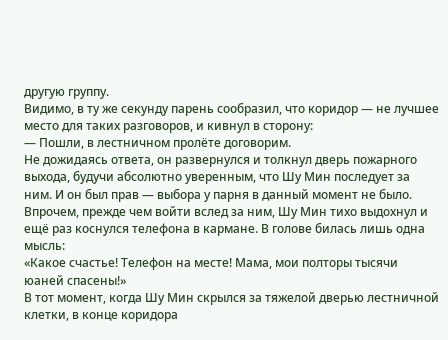другую группу.
Видимо, в ту же секунду парень сообразил, что коридор — не лучшее место для таких разговоров, и кивнул в сторону:
— Пошли, в лестничном пролёте договорим.
Не дожидаясь ответа, он развернулся и толкнул дверь пожарного выхода, будучи абсолютно уверенным, что Шу Мин последует за ним. И он был прав — выбора у парня в данный момент не было.
Впрочем, прежде чем войти вслед за ним, Шу Мин тихо выдохнул и ещё раз коснулся телефона в кармане. В голове билась лишь одна мысль:
«Какое счастье! Телефон на месте! Мама, мои полторы тысячи юаней спасены!»
В тот момент, когда Шу Мин скрылся за тяжелой дверью лестничной клетки, в конце коридора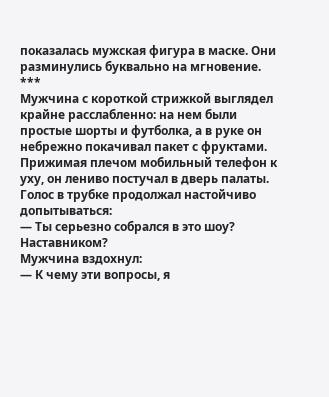показалась мужская фигура в маске. Они разминулись буквально на мгновение.
***
Мужчина с короткой стрижкой выглядел крайне расслабленно: на нем были простые шорты и футболка, а в руке он небрежно покачивал пакет с фруктами. Прижимая плечом мобильный телефон к уху, он лениво постучал в дверь палаты.
Голос в трубке продолжал настойчиво допытываться:
— Ты серьезно собрался в это шоу? Наставником?
Мужчина вздохнул:
— К чему эти вопросы, я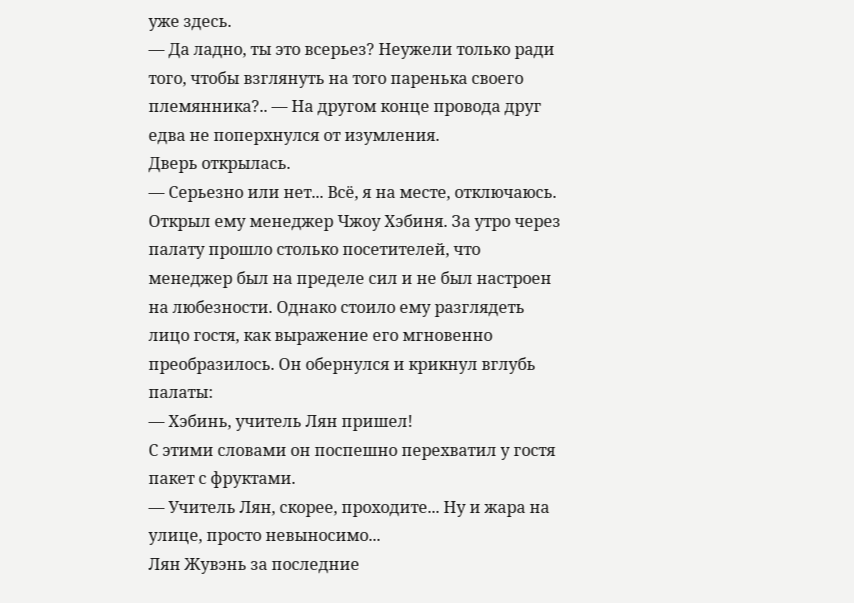уже здесь.
— Да ладно, ты это всерьез? Неужели только ради того, чтобы взглянуть на того паренька своего племянника?.. — На другом конце провода друг едва не поперхнулся от изумления.
Дверь открылась.
— Серьезно или нет... Всё, я на месте, отключаюсь.
Открыл ему менеджер Чжоу Хэбиня. За утро через палату прошло столько посетителей, что менеджер был на пределе сил и не был настроен на любезности. Однако стоило ему разглядеть лицо гостя, как выражение его мгновенно преобразилось. Он обернулся и крикнул вглубь палаты:
— Хэбинь, учитель Лян пришел!
С этими словами он поспешно перехватил у гостя пакет с фруктами.
— Учитель Лян, скорее, проходите... Ну и жара на улице, просто невыносимо...
Лян Жувэнь за последние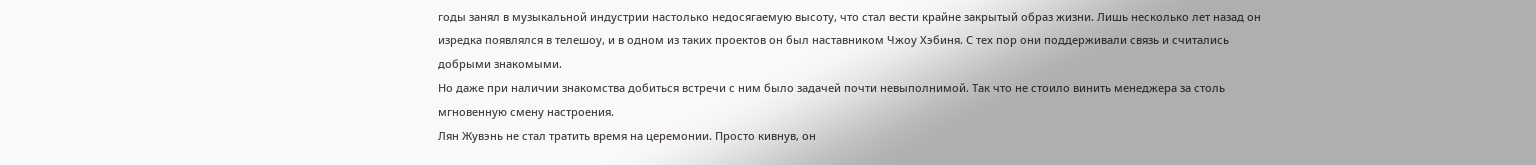годы занял в музыкальной индустрии настолько недосягаемую высоту, что стал вести крайне закрытый образ жизни. Лишь несколько лет назад он изредка появлялся в телешоу, и в одном из таких проектов он был наставником Чжоу Хэбиня. С тех пор они поддерживали связь и считались добрыми знакомыми.
Но даже при наличии знакомства добиться встречи с ним было задачей почти невыполнимой. Так что не стоило винить менеджера за столь мгновенную смену настроения.
Лян Жувэнь не стал тратить время на церемонии. Просто кивнув, он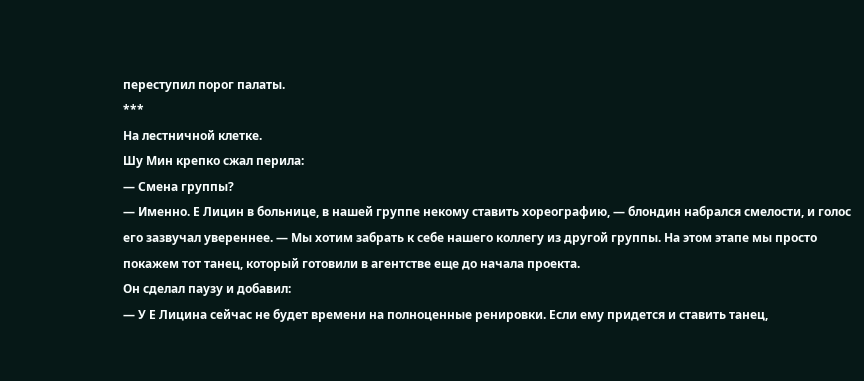переступил порог палаты.
***
На лестничной клетке.
Шу Мин крепко сжал перила:
— Смена группы?
— Именно. Е Лицин в больнице, в нашей группе некому ставить хореографию, — блондин набрался смелости, и голос его зазвучал увереннее. — Мы хотим забрать к себе нашего коллегу из другой группы. На этом этапе мы просто покажем тот танец, который готовили в агентстве еще до начала проекта.
Он сделал паузу и добавил:
— У Е Лицина сейчас не будет времени на полноценные ренировки. Если ему придется и ставить танец,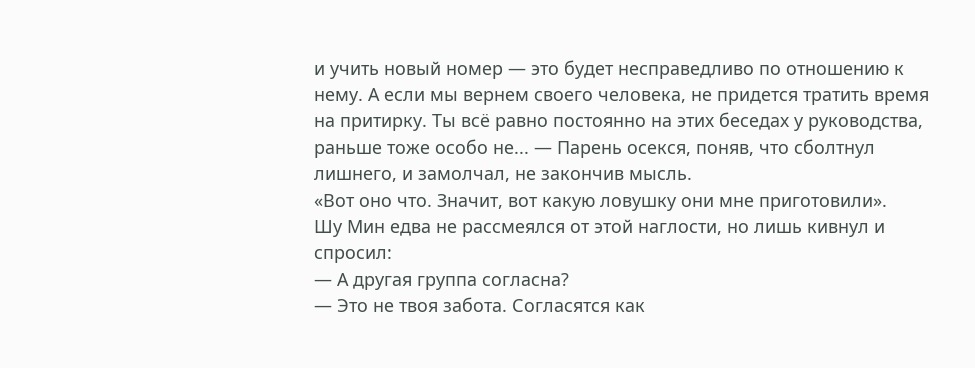и учить новый номер — это будет несправедливо по отношению к нему. А если мы вернем своего человека, не придется тратить время на притирку. Ты всё равно постоянно на этих беседах у руководства, раньше тоже особо не... — Парень осекся, поняв, что сболтнул лишнего, и замолчал, не закончив мысль.
«Вот оно что. Значит, вот какую ловушку они мне приготовили».
Шу Мин едва не рассмеялся от этой наглости, но лишь кивнул и спросил:
— А другая группа согласна?
— Это не твоя забота. Согласятся как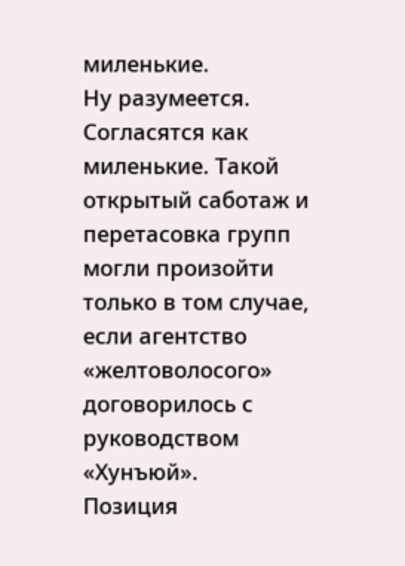миленькие.
Ну разумеется. Согласятся как миленькие. Такой открытый саботаж и перетасовка групп могли произойти только в том случае, если агентство «желтоволосого» договорилось с руководством «Хунъюй».
Позиция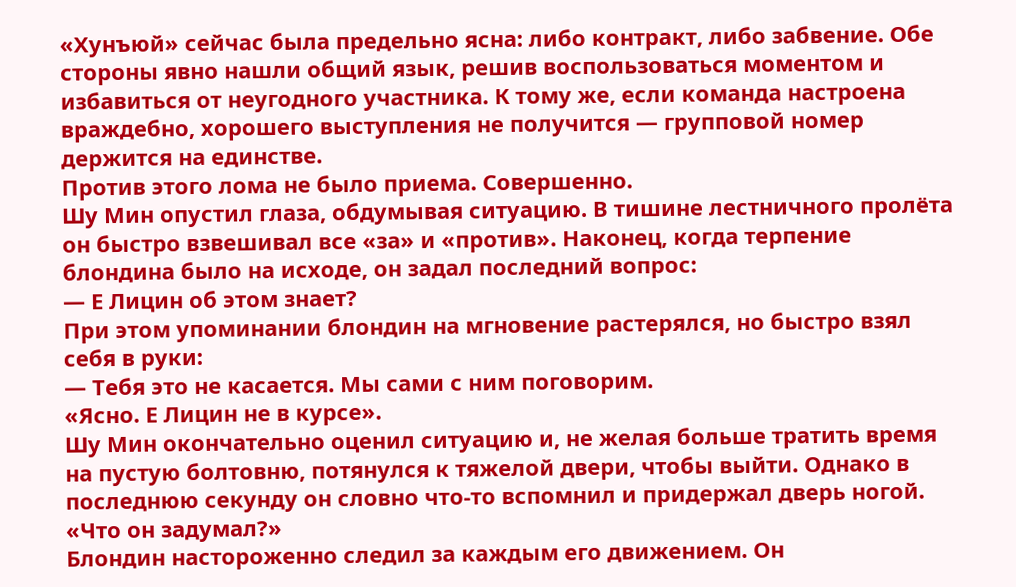«Хунъюй» сейчас была предельно ясна: либо контракт, либо забвение. Обе стороны явно нашли общий язык, решив воспользоваться моментом и избавиться от неугодного участника. К тому же, если команда настроена враждебно, хорошего выступления не получится — групповой номер держится на единстве.
Против этого лома не было приема. Совершенно.
Шу Мин опустил глаза, обдумывая ситуацию. В тишине лестничного пролёта он быстро взвешивал все «за» и «против». Наконец, когда терпение блондина было на исходе, он задал последний вопрос:
— Е Лицин об этом знает?
При этом упоминании блондин на мгновение растерялся, но быстро взял себя в руки:
— Тебя это не касается. Мы сами с ним поговорим.
«Ясно. Е Лицин не в курсе».
Шу Мин окончательно оценил ситуацию и, не желая больше тратить время на пустую болтовню, потянулся к тяжелой двери, чтобы выйти. Однако в последнюю секунду он словно что-то вспомнил и придержал дверь ногой.
«Что он задумал?»
Блондин настороженно следил за каждым его движением. Он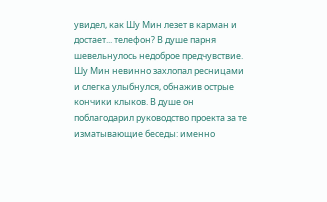увидел, как Шу Мин лезет в карман и достает... телефон? В душе парня шевельнулось недоброе предчувствие.
Шу Мин невинно захлопал ресницами и слегка улыбнулся, обнажив острые кончики клыков. В душе он поблагодарил руководство проекта за те изматывающие беседы: именно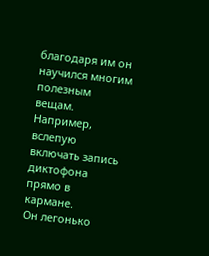благодаря им он научился многим полезным вещам. Например, вслепую включать запись диктофона прямо в кармане.
Он легонько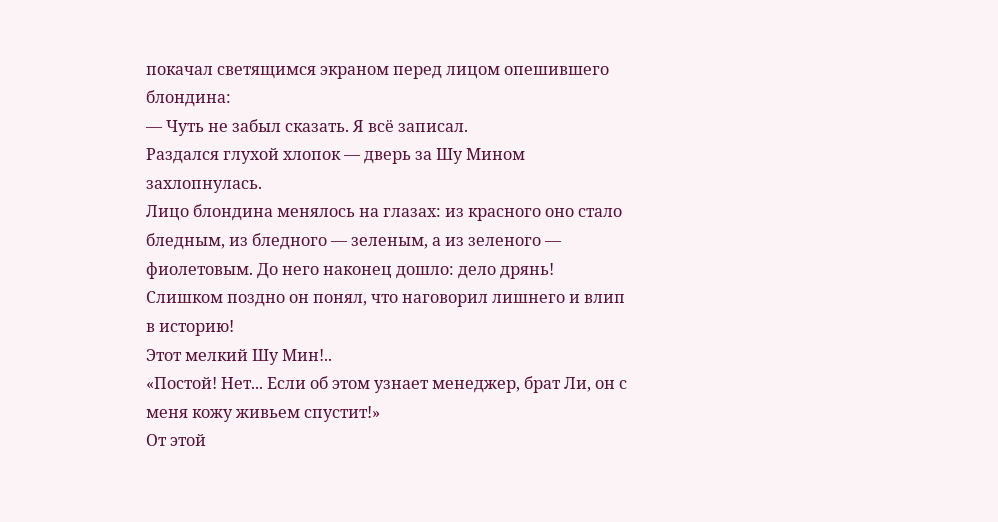покачал светящимся экраном перед лицом опешившего блондина:
— Чуть не забыл сказать. Я всё записал.
Раздался глухой хлопок — дверь за Шу Мином захлопнулась.
Лицо блондина менялось на глазах: из красного оно стало бледным, из бледного — зеленым, а из зеленого — фиолетовым. До него наконец дошло: дело дрянь! Слишком поздно он понял, что наговорил лишнего и влип в историю!
Этот мелкий Шу Мин!..
«Постой! Нет... Если об этом узнает менеджер, брат Ли, он с меня кожу живьем спустит!»
От этой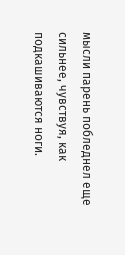мысли парень побледнел еще сильнее, чувствуя, как подкашиваются ноги.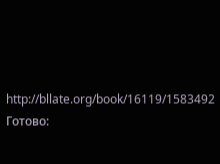http://bllate.org/book/16119/1583492
Готово: